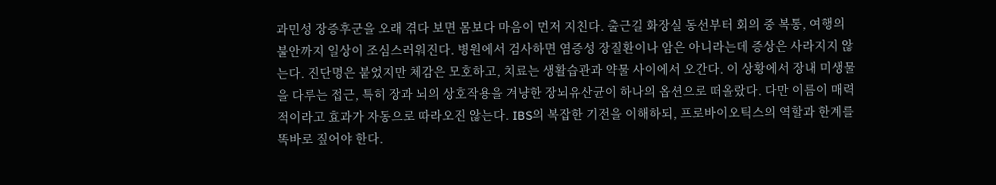과민성 장증후군을 오래 겪다 보면 몸보다 마음이 먼저 지친다. 출근길 화장실 동선부터 회의 중 복통, 여행의 불안까지 일상이 조심스러워진다. 병원에서 검사하면 염증성 장질환이나 암은 아니라는데 증상은 사라지지 않는다. 진단명은 붙었지만 체감은 모호하고, 치료는 생활습관과 약물 사이에서 오간다. 이 상황에서 장내 미생물을 다루는 접근, 특히 장과 뇌의 상호작용을 겨냥한 장뇌유산균이 하나의 옵션으로 떠올랐다. 다만 이름이 매력적이라고 효과가 자동으로 따라오진 않는다. IBS의 복잡한 기전을 이해하되, 프로바이오틱스의 역할과 한계를 똑바로 짚어야 한다.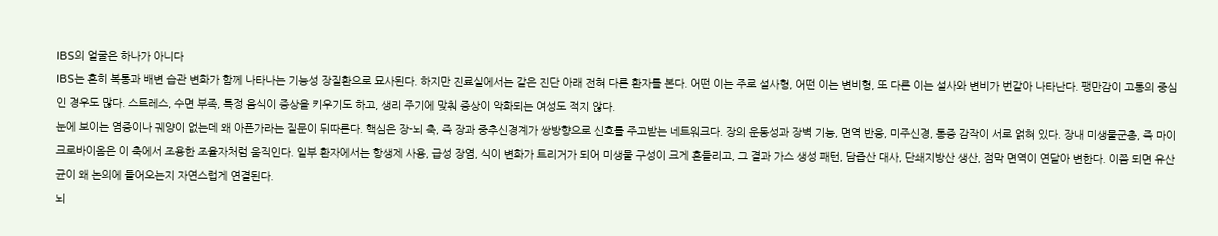IBS의 얼굴은 하나가 아니다
IBS는 흔히 복통과 배변 습관 변화가 함께 나타나는 기능성 장질환으로 묘사된다. 하지만 진료실에서는 같은 진단 아래 전혀 다른 환자를 본다. 어떤 이는 주로 설사형, 어떤 이는 변비형, 또 다른 이는 설사와 변비가 번갈아 나타난다. 팽만감이 고통의 중심인 경우도 많다. 스트레스, 수면 부족, 특정 음식이 증상을 키우기도 하고, 생리 주기에 맞춰 증상이 악화되는 여성도 적지 않다.
눈에 보이는 염증이나 궤양이 없는데 왜 아픈가라는 질문이 뒤따른다. 핵심은 장-뇌 축, 즉 장과 중추신경계가 쌍방향으로 신호를 주고받는 네트워크다. 장의 운동성과 장벽 기능, 면역 반응, 미주신경, 통증 감작이 서로 얽혀 있다. 장내 미생물군총, 즉 마이크로바이옴은 이 축에서 조용한 조율자처럼 움직인다. 일부 환자에서는 항생제 사용, 급성 장염, 식이 변화가 트리거가 되어 미생물 구성이 크게 흔들리고, 그 결과 가스 생성 패턴, 담즙산 대사, 단쇄지방산 생산, 점막 면역이 연달아 변한다. 이쯤 되면 유산균이 왜 논의에 들어오는지 자연스럽게 연결된다.
뇌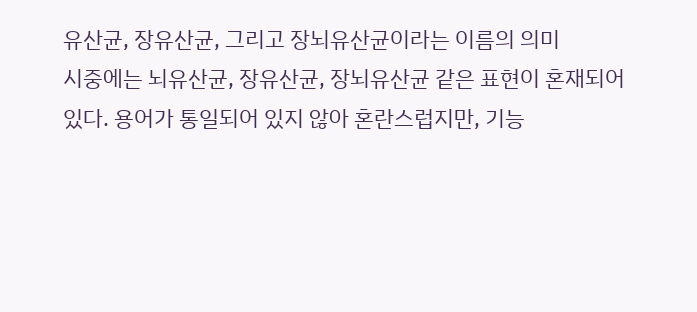유산균, 장유산균, 그리고 장뇌유산균이라는 이름의 의미
시중에는 뇌유산균, 장유산균, 장뇌유산균 같은 표현이 혼재되어 있다. 용어가 통일되어 있지 않아 혼란스럽지만, 기능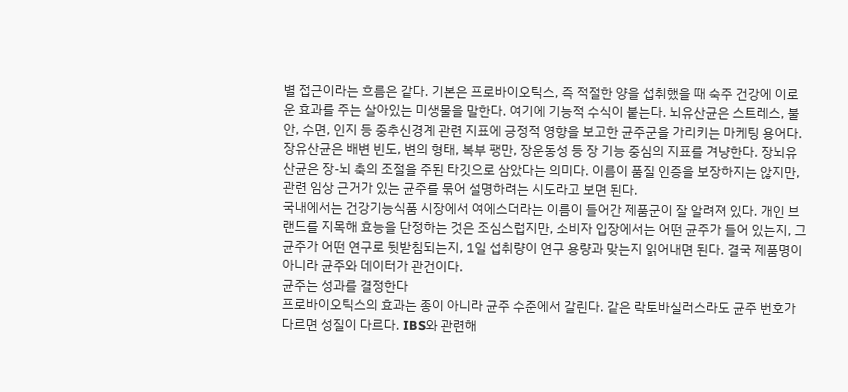별 접근이라는 흐름은 같다. 기본은 프로바이오틱스, 즉 적절한 양을 섭취했을 때 숙주 건강에 이로운 효과를 주는 살아있는 미생물을 말한다. 여기에 기능적 수식이 붙는다. 뇌유산균은 스트레스, 불안, 수면, 인지 등 중추신경계 관련 지표에 긍정적 영향을 보고한 균주군을 가리키는 마케팅 용어다. 장유산균은 배변 빈도, 변의 형태, 복부 팽만, 장운동성 등 장 기능 중심의 지표를 겨냥한다. 장뇌유산균은 장-뇌 축의 조절을 주된 타깃으로 삼았다는 의미다. 이름이 품질 인증을 보장하지는 않지만, 관련 임상 근거가 있는 균주를 묶어 설명하려는 시도라고 보면 된다.
국내에서는 건강기능식품 시장에서 여에스더라는 이름이 들어간 제품군이 잘 알려져 있다. 개인 브랜드를 지목해 효능을 단정하는 것은 조심스럽지만, 소비자 입장에서는 어떤 균주가 들어 있는지, 그 균주가 어떤 연구로 뒷받침되는지, 1일 섭취량이 연구 용량과 맞는지 읽어내면 된다. 결국 제품명이 아니라 균주와 데이터가 관건이다.
균주는 성과를 결정한다
프로바이오틱스의 효과는 종이 아니라 균주 수준에서 갈린다. 같은 락토바실러스라도 균주 번호가 다르면 성질이 다르다. IBS와 관련해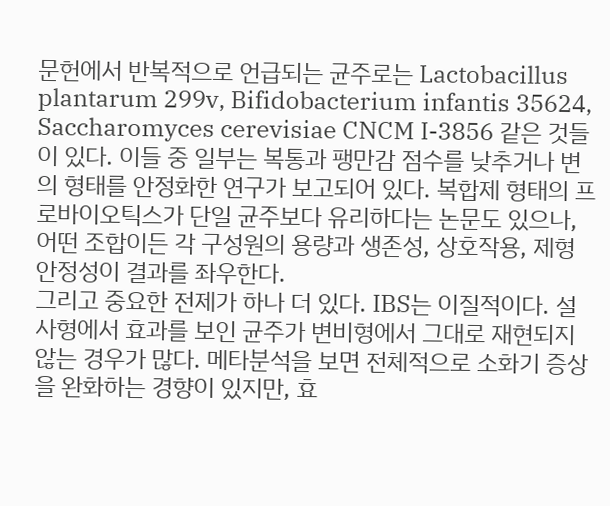문헌에서 반복적으로 언급되는 균주로는 Lactobacillus plantarum 299v, Bifidobacterium infantis 35624, Saccharomyces cerevisiae CNCM I-3856 같은 것들이 있다. 이들 중 일부는 복통과 팽만감 점수를 낮추거나 변의 형태를 안정화한 연구가 보고되어 있다. 복합제 형태의 프로바이오틱스가 단일 균주보다 유리하다는 논문도 있으나, 어떤 조합이든 각 구성원의 용량과 생존성, 상호작용, 제형 안정성이 결과를 좌우한다.
그리고 중요한 전제가 하나 더 있다. IBS는 이질적이다. 설사형에서 효과를 보인 균주가 변비형에서 그대로 재현되지 않는 경우가 많다. 메타분석을 보면 전체적으로 소화기 증상을 완화하는 경향이 있지만, 효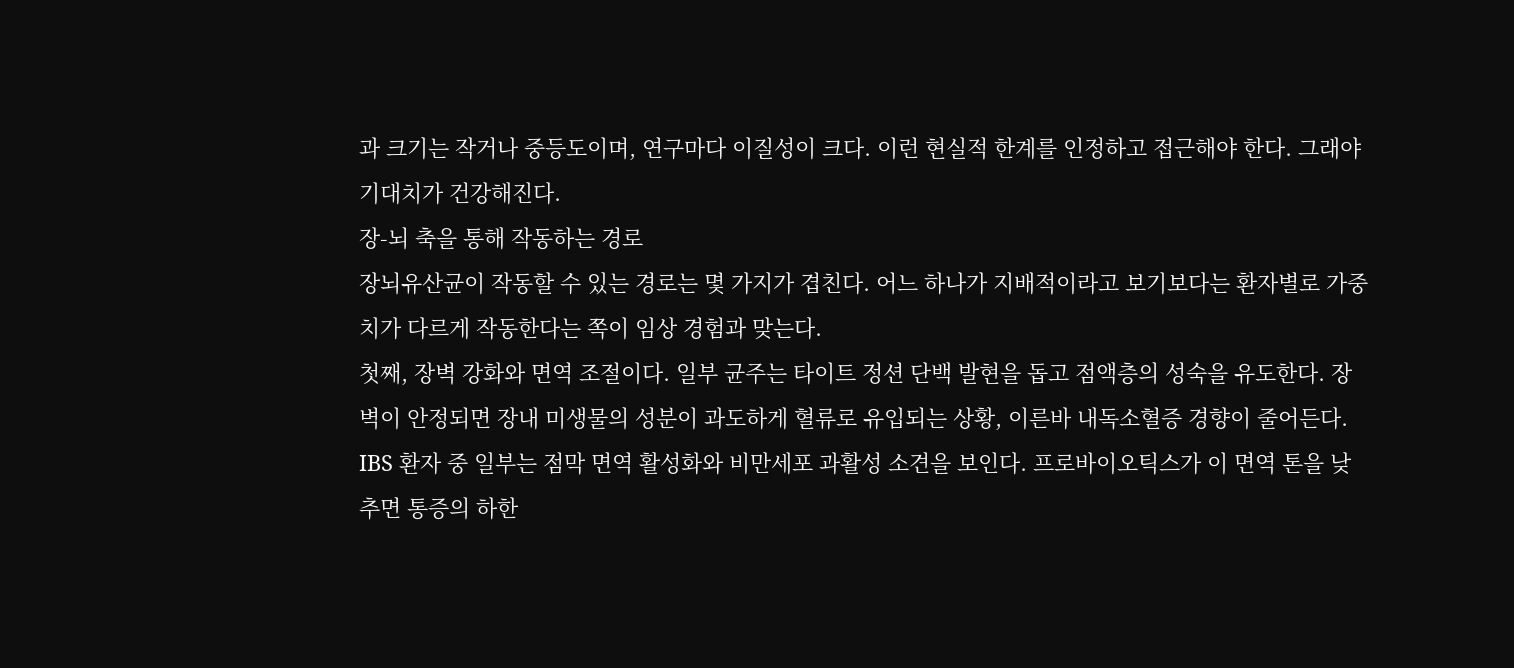과 크기는 작거나 중등도이며, 연구마다 이질성이 크다. 이런 현실적 한계를 인정하고 접근해야 한다. 그래야 기대치가 건강해진다.
장-뇌 축을 통해 작동하는 경로
장뇌유산균이 작동할 수 있는 경로는 몇 가지가 겹친다. 어느 하나가 지배적이라고 보기보다는 환자별로 가중치가 다르게 작동한다는 쪽이 임상 경험과 맞는다.
첫째, 장벽 강화와 면역 조절이다. 일부 균주는 타이트 정션 단백 발현을 돕고 점액층의 성숙을 유도한다. 장벽이 안정되면 장내 미생물의 성분이 과도하게 혈류로 유입되는 상황, 이른바 내독소혈증 경향이 줄어든다. IBS 환자 중 일부는 점막 면역 활성화와 비만세포 과활성 소견을 보인다. 프로바이오틱스가 이 면역 톤을 낮추면 통증의 하한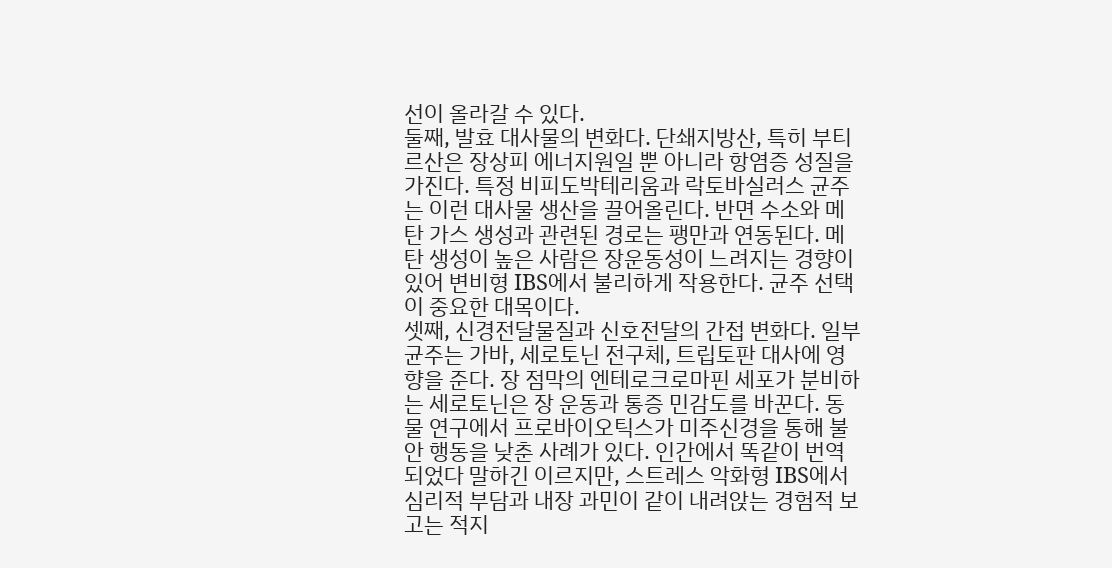선이 올라갈 수 있다.
둘째, 발효 대사물의 변화다. 단쇄지방산, 특히 부티르산은 장상피 에너지원일 뿐 아니라 항염증 성질을 가진다. 특정 비피도박테리움과 락토바실러스 균주는 이런 대사물 생산을 끌어올린다. 반면 수소와 메탄 가스 생성과 관련된 경로는 팽만과 연동된다. 메탄 생성이 높은 사람은 장운동성이 느려지는 경향이 있어 변비형 IBS에서 불리하게 작용한다. 균주 선택이 중요한 대목이다.
셋째, 신경전달물질과 신호전달의 간접 변화다. 일부 균주는 가바, 세로토닌 전구체, 트립토판 대사에 영향을 준다. 장 점막의 엔테로크로마핀 세포가 분비하는 세로토닌은 장 운동과 통증 민감도를 바꾼다. 동물 연구에서 프로바이오틱스가 미주신경을 통해 불안 행동을 낮춘 사례가 있다. 인간에서 똑같이 번역되었다 말하긴 이르지만, 스트레스 악화형 IBS에서 심리적 부담과 내장 과민이 같이 내려앉는 경험적 보고는 적지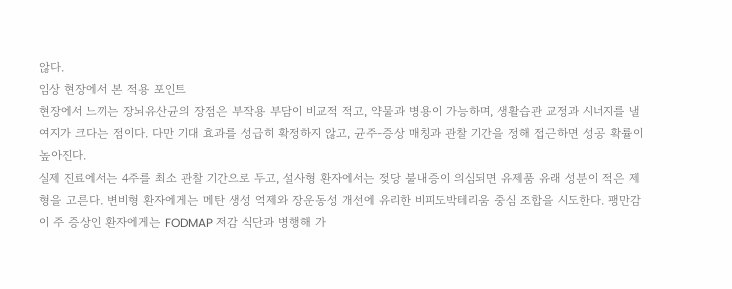않다.
임상 현장에서 본 적용 포인트
현장에서 느끼는 장뇌유산균의 장점은 부작용 부담이 비교적 적고, 약물과 병용이 가능하며, 생활습관 교정과 시너지를 낼 여지가 크다는 점이다. 다만 기대 효과를 성급히 확정하지 않고, 균주-증상 매칭과 관찰 기간을 정해 접근하면 성공 확률이 높아진다.
실제 진료에서는 4주를 최소 관찰 기간으로 두고, 설사형 환자에서는 젖당 불내증이 의심되면 유제품 유래 성분이 적은 제형을 고른다. 변비형 환자에게는 메탄 생성 억제와 장운동성 개선에 유리한 비피도박테리움 중심 조합을 시도한다. 팽만감이 주 증상인 환자에게는 FODMAP 저감 식단과 병행해 가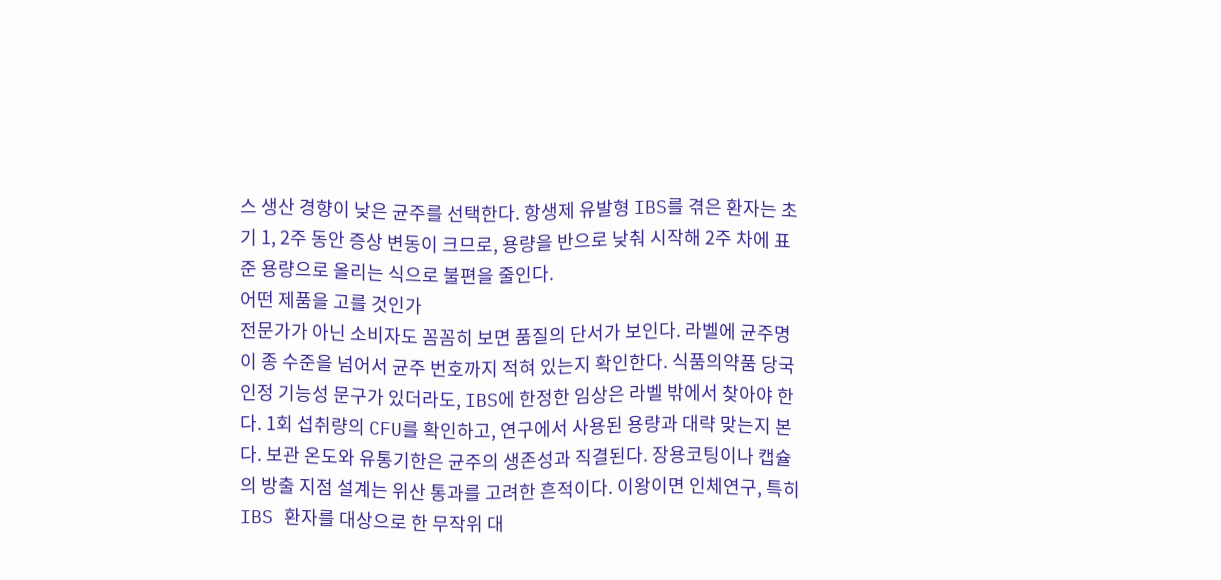스 생산 경향이 낮은 균주를 선택한다. 항생제 유발형 IBS를 겪은 환자는 초기 1, 2주 동안 증상 변동이 크므로, 용량을 반으로 낮춰 시작해 2주 차에 표준 용량으로 올리는 식으로 불편을 줄인다.
어떤 제품을 고를 것인가
전문가가 아닌 소비자도 꼼꼼히 보면 품질의 단서가 보인다. 라벨에 균주명이 종 수준을 넘어서 균주 번호까지 적혀 있는지 확인한다. 식품의약품 당국 인정 기능성 문구가 있더라도, IBS에 한정한 임상은 라벨 밖에서 찾아야 한다. 1회 섭취량의 CFU를 확인하고, 연구에서 사용된 용량과 대략 맞는지 본다. 보관 온도와 유통기한은 균주의 생존성과 직결된다. 장용코팅이나 캡슐의 방출 지점 설계는 위산 통과를 고려한 흔적이다. 이왕이면 인체연구, 특히 IBS 환자를 대상으로 한 무작위 대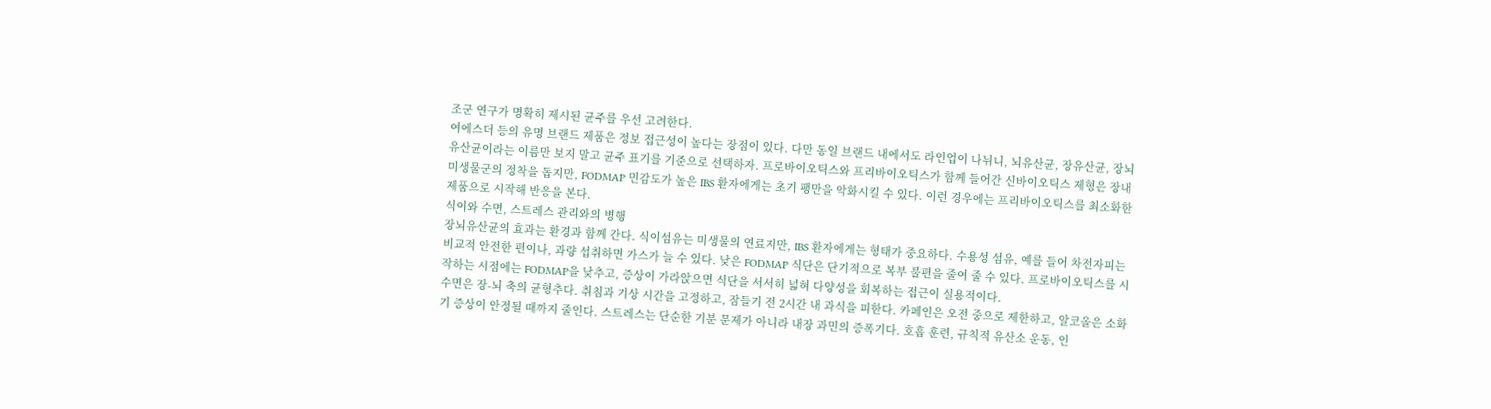조군 연구가 명확히 제시된 균주를 우선 고려한다.
여에스더 등의 유명 브랜드 제품은 정보 접근성이 높다는 장점이 있다. 다만 동일 브랜드 내에서도 라인업이 나뉘니, 뇌유산균, 장유산균, 장뇌유산균이라는 이름만 보지 말고 균주 표기를 기준으로 선택하자. 프로바이오틱스와 프리바이오틱스가 함께 들어간 신바이오틱스 제형은 장내 미생물군의 정착을 돕지만, FODMAP 민감도가 높은 IBS 환자에게는 초기 팽만을 악화시킬 수 있다. 이런 경우에는 프리바이오틱스를 최소화한 제품으로 시작해 반응을 본다.
식이와 수면, 스트레스 관리와의 병행
장뇌유산균의 효과는 환경과 함께 간다. 식이섬유는 미생물의 연료지만, IBS 환자에게는 형태가 중요하다. 수용성 섬유, 예를 들어 차전자피는 비교적 안전한 편이나, 과량 섭취하면 가스가 늘 수 있다. 낮은 FODMAP 식단은 단기적으로 복부 불편을 줄여 줄 수 있다. 프로바이오틱스를 시작하는 시점에는 FODMAP을 낮추고, 증상이 가라앉으면 식단을 서서히 넓혀 다양성을 회복하는 접근이 실용적이다.
수면은 장-뇌 축의 균형추다. 취침과 기상 시간을 고정하고, 잠들기 전 2시간 내 과식을 피한다. 카페인은 오전 중으로 제한하고, 알코올은 소화기 증상이 안정될 때까지 줄인다. 스트레스는 단순한 기분 문제가 아니라 내장 과민의 증폭기다. 호흡 훈련, 규칙적 유산소 운동, 인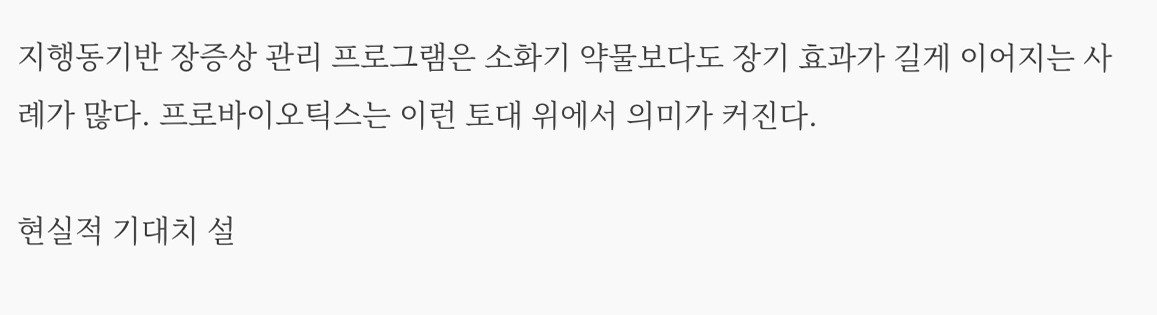지행동기반 장증상 관리 프로그램은 소화기 약물보다도 장기 효과가 길게 이어지는 사례가 많다. 프로바이오틱스는 이런 토대 위에서 의미가 커진다.

현실적 기대치 설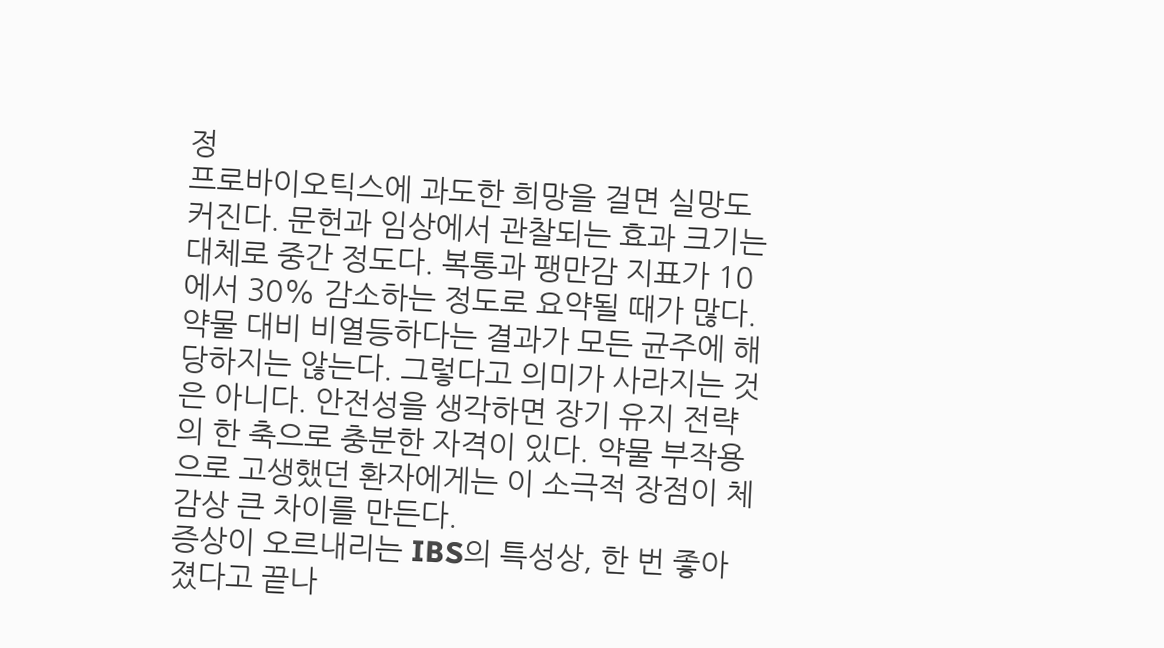정
프로바이오틱스에 과도한 희망을 걸면 실망도 커진다. 문헌과 임상에서 관찰되는 효과 크기는 대체로 중간 정도다. 복통과 팽만감 지표가 10에서 30% 감소하는 정도로 요약될 때가 많다. 약물 대비 비열등하다는 결과가 모든 균주에 해당하지는 않는다. 그렇다고 의미가 사라지는 것은 아니다. 안전성을 생각하면 장기 유지 전략의 한 축으로 충분한 자격이 있다. 약물 부작용으로 고생했던 환자에게는 이 소극적 장점이 체감상 큰 차이를 만든다.
증상이 오르내리는 IBS의 특성상, 한 번 좋아졌다고 끝나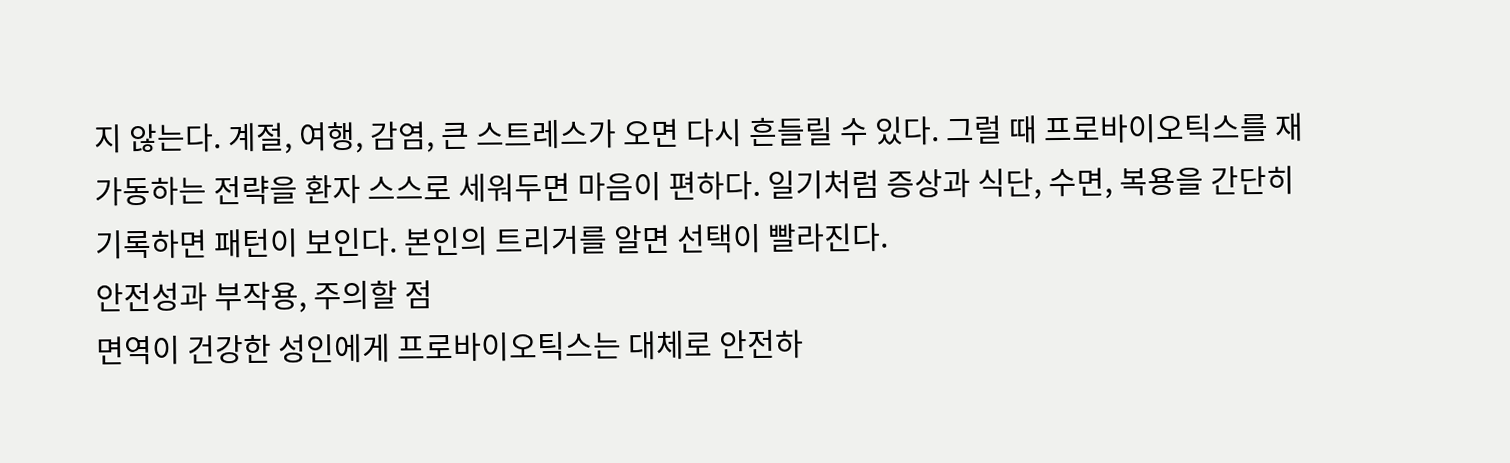지 않는다. 계절, 여행, 감염, 큰 스트레스가 오면 다시 흔들릴 수 있다. 그럴 때 프로바이오틱스를 재가동하는 전략을 환자 스스로 세워두면 마음이 편하다. 일기처럼 증상과 식단, 수면, 복용을 간단히 기록하면 패턴이 보인다. 본인의 트리거를 알면 선택이 빨라진다.
안전성과 부작용, 주의할 점
면역이 건강한 성인에게 프로바이오틱스는 대체로 안전하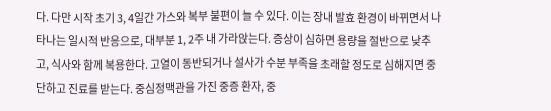다. 다만 시작 초기 3, 4일간 가스와 복부 불편이 늘 수 있다. 이는 장내 발효 환경이 바뀌면서 나타나는 일시적 반응으로, 대부분 1, 2주 내 가라앉는다. 증상이 심하면 용량을 절반으로 낮추고, 식사와 함께 복용한다. 고열이 동반되거나 설사가 수분 부족을 초래할 정도로 심해지면 중단하고 진료를 받는다. 중심정맥관을 가진 중증 환자, 중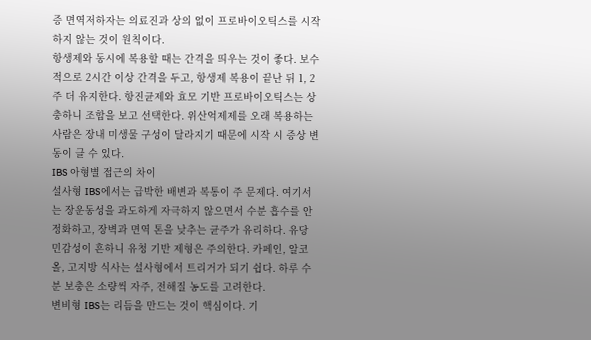증 면역저하자는 의료진과 상의 없이 프로바이오틱스를 시작하지 않는 것이 원칙이다.
항생제와 동시에 복용할 때는 간격을 띄우는 것이 좋다. 보수적으로 2시간 이상 간격을 두고, 항생제 복용이 끝난 뒤 1, 2주 더 유지한다. 항진균제와 효모 기반 프로바이오틱스는 상충하니 조합을 보고 선택한다. 위산억제제를 오래 복용하는 사람은 장내 미생물 구성이 달라지기 때문에 시작 시 증상 변동이 클 수 있다.
IBS 아형별 접근의 차이
설사형 IBS에서는 급박한 배변과 복통이 주 문제다. 여기서는 장운동성을 과도하게 자극하지 않으면서 수분 흡수를 안정화하고, 장벽과 면역 톤을 낮추는 균주가 유리하다. 유당 민감성이 흔하니 유청 기반 제형은 주의한다. 카페인, 알코올, 고지방 식사는 설사형에서 트리거가 되기 쉽다. 하루 수분 보충은 소량씩 자주, 전해질 농도를 고려한다.
변비형 IBS는 리듬을 만드는 것이 핵심이다. 기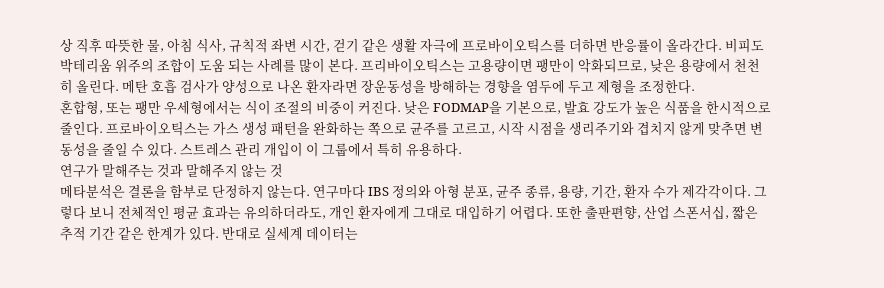상 직후 따뜻한 물, 아침 식사, 규칙적 좌변 시간, 걷기 같은 생활 자극에 프로바이오틱스를 더하면 반응률이 올라간다. 비피도박테리움 위주의 조합이 도움 되는 사례를 많이 본다. 프리바이오틱스는 고용량이면 팽만이 악화되므로, 낮은 용량에서 천천히 올린다. 메탄 호흡 검사가 양성으로 나온 환자라면 장운동성을 방해하는 경향을 염두에 두고 제형을 조정한다.
혼합형, 또는 팽만 우세형에서는 식이 조절의 비중이 커진다. 낮은 FODMAP을 기본으로, 발효 강도가 높은 식품을 한시적으로 줄인다. 프로바이오틱스는 가스 생성 패턴을 완화하는 쪽으로 균주를 고르고, 시작 시점을 생리주기와 겹치지 않게 맞추면 변동성을 줄일 수 있다. 스트레스 관리 개입이 이 그룹에서 특히 유용하다.
연구가 말해주는 것과 말해주지 않는 것
메타분석은 결론을 함부로 단정하지 않는다. 연구마다 IBS 정의와 아형 분포, 균주 종류, 용량, 기간, 환자 수가 제각각이다. 그렇다 보니 전체적인 평균 효과는 유의하더라도, 개인 환자에게 그대로 대입하기 어렵다. 또한 출판편향, 산업 스폰서십, 짧은 추적 기간 같은 한계가 있다. 반대로 실세계 데이터는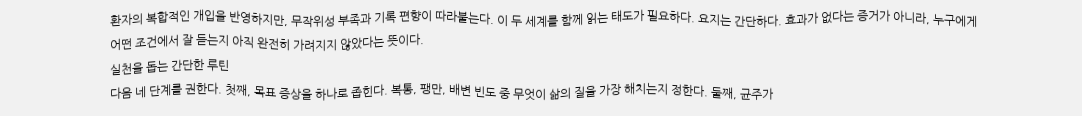환자의 복합적인 개입을 반영하지만, 무작위성 부족과 기록 편향이 따라붙는다. 이 두 세계를 함께 읽는 태도가 필요하다. 요지는 간단하다. 효과가 없다는 증거가 아니라, 누구에게 어떤 조건에서 잘 듣는지 아직 완전히 가려지지 않았다는 뜻이다.
실천을 돕는 간단한 루틴
다음 네 단계를 권한다. 첫째, 목표 증상을 하나로 좁힌다. 복통, 팽만, 배변 빈도 중 무엇이 삶의 질을 가장 해치는지 정한다. 둘째, 균주가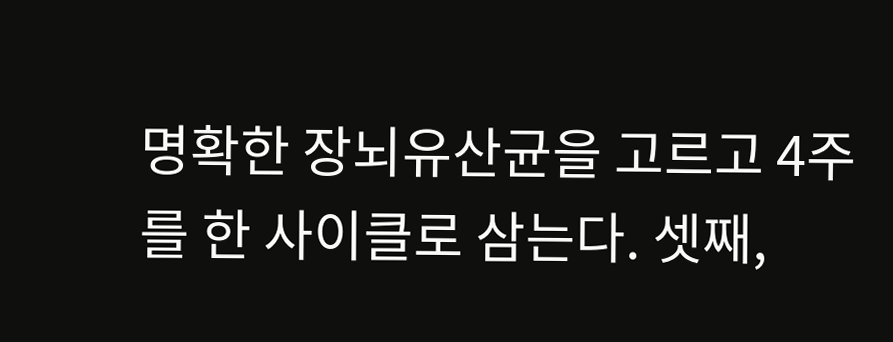명확한 장뇌유산균을 고르고 4주를 한 사이클로 삼는다. 셋째,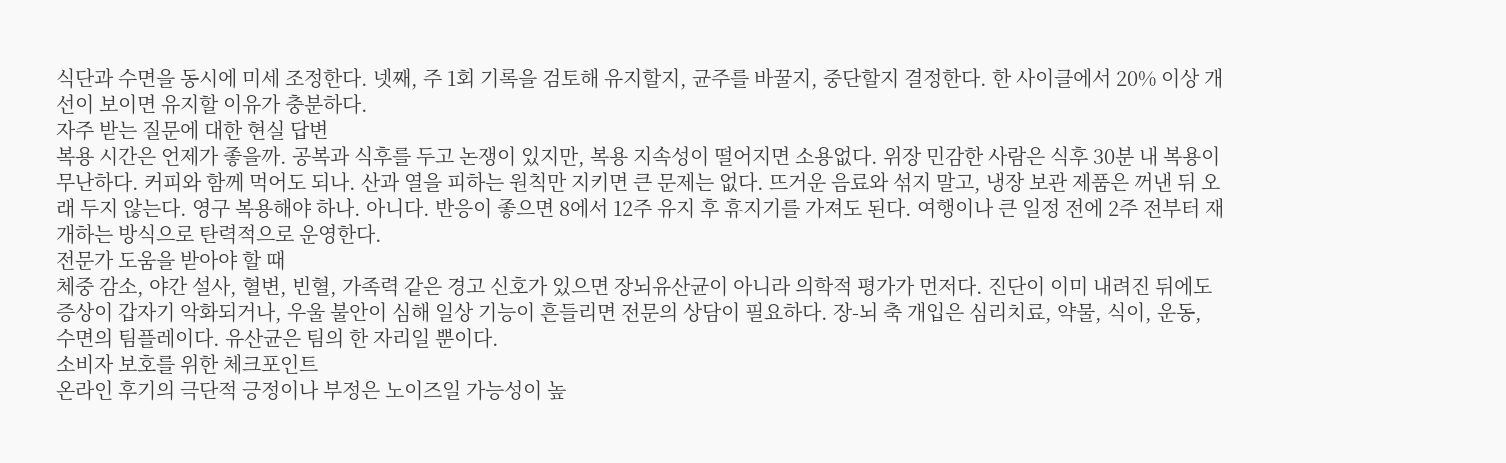식단과 수면을 동시에 미세 조정한다. 넷째, 주 1회 기록을 검토해 유지할지, 균주를 바꿀지, 중단할지 결정한다. 한 사이클에서 20% 이상 개선이 보이면 유지할 이유가 충분하다.
자주 받는 질문에 대한 현실 답변
복용 시간은 언제가 좋을까. 공복과 식후를 두고 논쟁이 있지만, 복용 지속성이 떨어지면 소용없다. 위장 민감한 사람은 식후 30분 내 복용이 무난하다. 커피와 함께 먹어도 되나. 산과 열을 피하는 원칙만 지키면 큰 문제는 없다. 뜨거운 음료와 섞지 말고, 냉장 보관 제품은 꺼낸 뒤 오래 두지 않는다. 영구 복용해야 하나. 아니다. 반응이 좋으면 8에서 12주 유지 후 휴지기를 가져도 된다. 여행이나 큰 일정 전에 2주 전부터 재개하는 방식으로 탄력적으로 운영한다.
전문가 도움을 받아야 할 때
체중 감소, 야간 설사, 혈변, 빈혈, 가족력 같은 경고 신호가 있으면 장뇌유산균이 아니라 의학적 평가가 먼저다. 진단이 이미 내려진 뒤에도 증상이 갑자기 악화되거나, 우울 불안이 심해 일상 기능이 흔들리면 전문의 상담이 필요하다. 장-뇌 축 개입은 심리치료, 약물, 식이, 운동, 수면의 팀플레이다. 유산균은 팀의 한 자리일 뿐이다.
소비자 보호를 위한 체크포인트
온라인 후기의 극단적 긍정이나 부정은 노이즈일 가능성이 높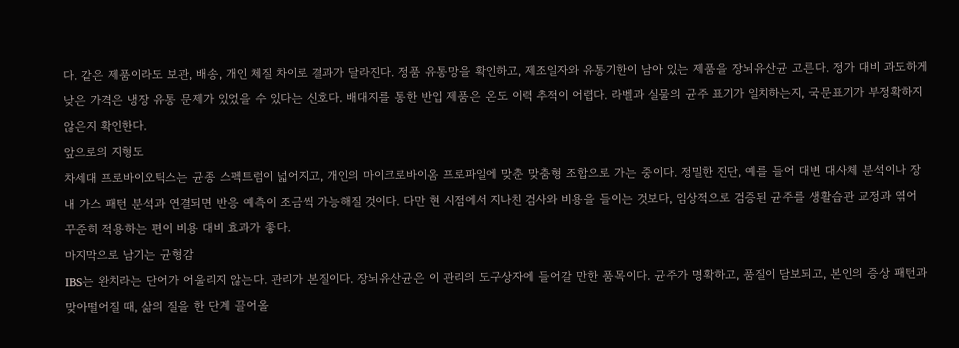다. 같은 제품이라도 보관, 배송, 개인 체질 차이로 결과가 달라진다. 정품 유통망을 확인하고, 제조일자와 유통기한이 남아 있는 제품을 장뇌유산균 고른다. 정가 대비 과도하게 낮은 가격은 냉장 유통 문제가 있었을 수 있다는 신호다. 배대지를 통한 반입 제품은 온도 이력 추적이 어렵다. 라벨과 실물의 균주 표기가 일치하는지, 국문표기가 부정확하지 않은지 확인한다.
앞으로의 지형도
차세대 프로바이오틱스는 균종 스펙트럼이 넓어지고, 개인의 마이크로바이옴 프로파일에 맞춘 맞춤형 조합으로 가는 중이다. 정밀한 진단, 예를 들어 대변 대사체 분석이나 장내 가스 패턴 분석과 연결되면 반응 예측이 조금씩 가능해질 것이다. 다만 현 시점에서 지나친 검사와 비용을 들이는 것보다, 임상적으로 검증된 균주를 생활습관 교정과 엮어 꾸준히 적용하는 편이 비용 대비 효과가 좋다.
마지막으로 남기는 균형감
IBS는 완치라는 단어가 어울리지 않는다. 관리가 본질이다. 장뇌유산균은 이 관리의 도구상자에 들어갈 만한 품목이다. 균주가 명확하고, 품질이 담보되고, 본인의 증상 패턴과 맞아떨어질 때, 삶의 질을 한 단계 끌어올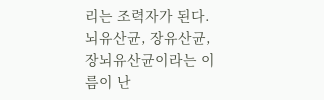리는 조력자가 된다. 뇌유산균, 장유산균, 장뇌유산균이라는 이름이 난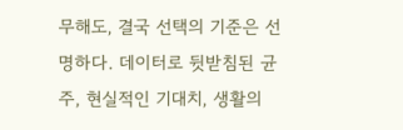무해도, 결국 선택의 기준은 선명하다. 데이터로 뒷받침된 균주, 현실적인 기대치, 생활의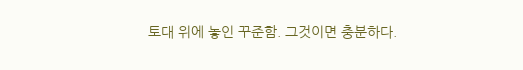토대 위에 놓인 꾸준함. 그것이면 충분하다.